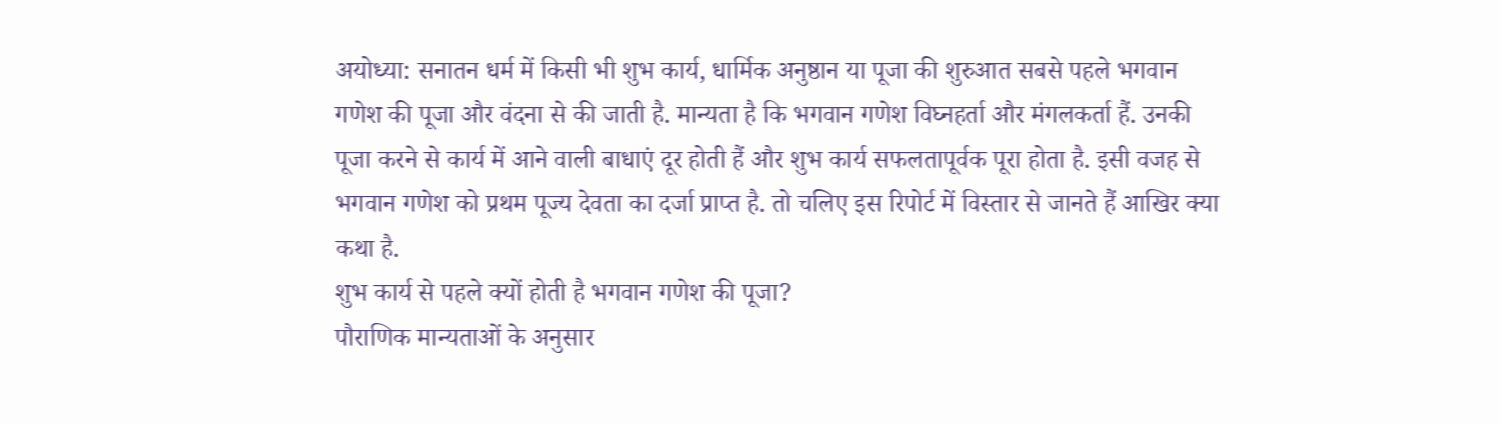अयोध्या: सनातन धर्म में किसी भी शुभ कार्य, धार्मिक अनुष्ठान या पूजा की शुरुआत सबसे पहले भगवान गणेश की पूजा और वंदना से की जाती है. मान्यता है कि भगवान गणेश विघ्नहर्ता और मंगलकर्ता हैं. उनकी पूजा करने से कार्य में आने वाली बाधाएं दूर होती हैं और शुभ कार्य सफलतापूर्वक पूरा होता है. इसी वजह से भगवान गणेश को प्रथम पूज्य देवता का दर्जा प्राप्त है. तो चलिए इस रिपोर्ट में विस्तार से जानते हैं आखिर क्या कथा है.
शुभ कार्य से पहले क्यों होती है भगवान गणेश की पूजा?
पौराणिक मान्यताओं के अनुसार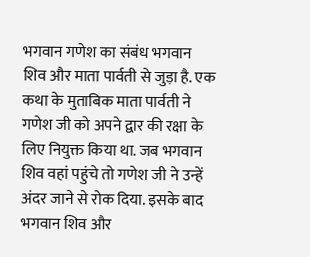भगवान गणेश का संबंध भगवान शिव और माता पार्वती से जुड़ा है. एक कथा के मुताबिक माता पार्वती ने गणेश जी को अपने द्वार की रक्षा के लिए नियुक्त किया था. जब भगवान शिव वहां पहुंचे तो गणेश जी ने उन्हें अंदर जाने से रोक दिया. इसके बाद भगवान शिव और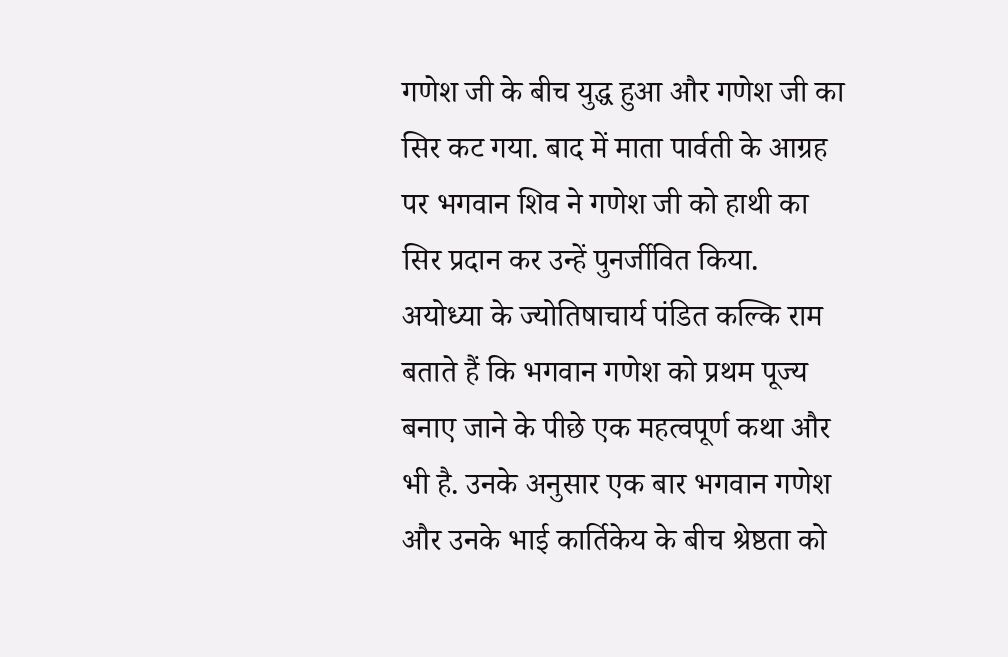गणेश जी के बीच युद्ध हुआ और गणेश जी का सिर कट गया. बाद में माता पार्वती के आग्रह पर भगवान शिव ने गणेश जी को हाथी का सिर प्रदान कर उन्हें पुनर्जीवित किया.
अयोध्या के ज्योतिषाचार्य पंडित कल्कि राम बताते हैं कि भगवान गणेश को प्रथम पूज्य बनाए जाने के पीछे एक महत्वपूर्ण कथा और भी है. उनके अनुसार एक बार भगवान गणेश और उनके भाई कार्तिकेय के बीच श्रेष्ठता को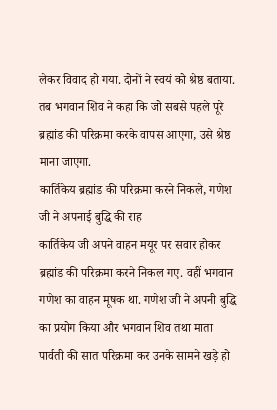लेकर विवाद हो गया. दोनों ने स्वयं को श्रेष्ठ बताया. तब भगवान शिव ने कहा कि जो सबसे पहले पूरे ब्रह्मांड की परिक्रमा करके वापस आएगा, उसे श्रेष्ठ माना जाएगा.
कार्तिकेय ब्रह्मांड की परिक्रमा करने निकले, गणेश जी ने अपनाई बुद्धि की राह
कार्तिकेय जी अपने वाहन मयूर पर सवार होकर ब्रह्मांड की परिक्रमा करने निकल गए. वहीं भगवान गणेश का वाहन मूषक था. गणेश जी ने अपनी बुद्धि का प्रयोग किया और भगवान शिव तथा माता पार्वती की सात परिक्रमा कर उनके सामने खड़े हो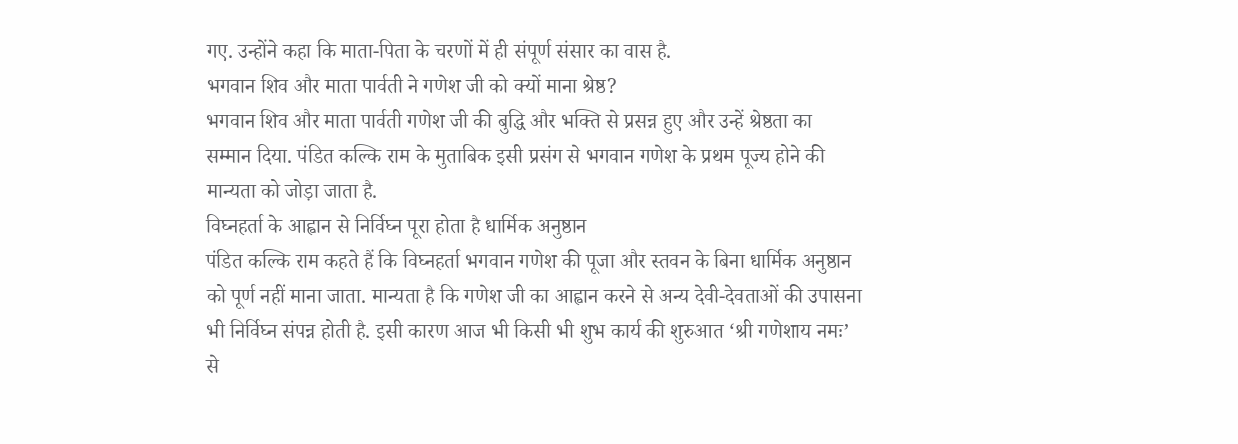गए. उन्होंने कहा कि माता-पिता के चरणों में ही संपूर्ण संसार का वास है.
भगवान शिव और माता पार्वती ने गणेश जी को क्यों माना श्रेष्ठ?
भगवान शिव और माता पार्वती गणेश जी की बुद्धि और भक्ति से प्रसन्न हुए और उन्हें श्रेष्ठता का सम्मान दिया. पंडित कल्कि राम के मुताबिक इसी प्रसंग से भगवान गणेश के प्रथम पूज्य होने की मान्यता को जोड़ा जाता है.
विघ्नहर्ता के आह्वान से निर्विघ्न पूरा होता है धार्मिक अनुष्ठान
पंडित कल्कि राम कहते हैं कि विघ्नहर्ता भगवान गणेश की पूजा और स्तवन के बिना धार्मिक अनुष्ठान को पूर्ण नहीं माना जाता. मान्यता है कि गणेश जी का आह्वान करने से अन्य देवी-देवताओं की उपासना भी निर्विघ्न संपन्न होती है. इसी कारण आज भी किसी भी शुभ कार्य की शुरुआत ‘श्री गणेशाय नमः’ से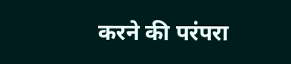करने की परंपरा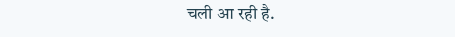चली आ रही है.